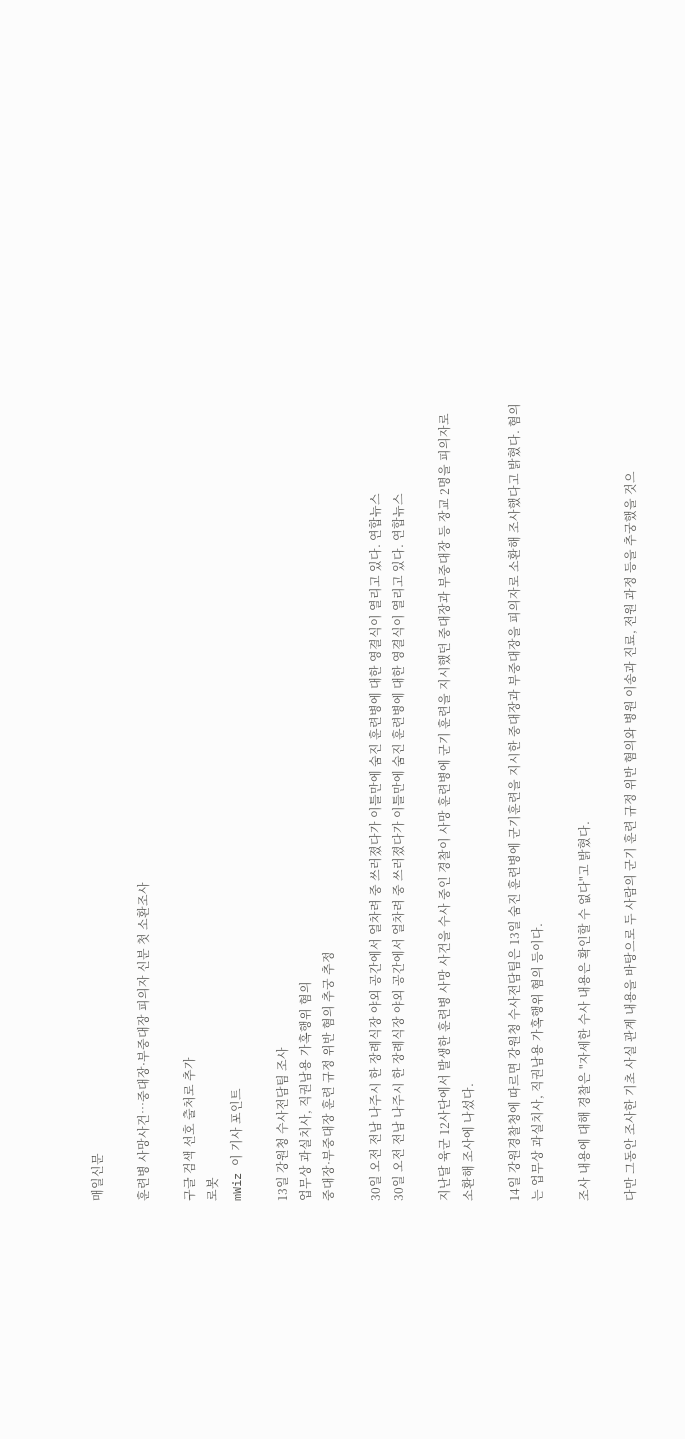매일신문

훈련병 사망사건…중대장·부중대장 피의자 신분 첫 소환조사

구글 검색 선호 출처로 추가
로봇
mWiz 이 기사 포인트

13일 강원청 수사전담팀 조사
업무상 과실치사, 직권남용 가혹행위 혐의
중대장·부중대장 훈련 규정 위반 혐의 추궁 추정

30일 오전 전남 나주시 한 장례식장 야외 공간에서 얼차려 중 쓰러졌다가 이틀만에 숨진 훈련병에 대한 영결식이 열리고 있다. 연합뉴스
30일 오전 전남 나주시 한 장례식장 야외 공간에서 얼차려 중 쓰러졌다가 이틀만에 숨진 훈련병에 대한 영결식이 열리고 있다. 연합뉴스

지난달 육군 12사단에서 발생한 훈련병 사망 사건을 수사 중인 경찰이 사망 훈련병에 군기 훈련을 지시했던 중대장과 부중대장 등 장교 2명을 피의자로 소환해 조사에 나섰다.

14일 강원경찰청에 따르면 강원청 수사전담팀은 13일 숨진 훈련병에 군기훈련을 지시한 중대장과 부중대장을 피의자로 소환해 조사했다고 밝혔다. 혐의는 업무상 과실치사, 직권남용 가혹행위 혐의 등이다.

조사 내용에 대해 경찰은 "자세한 수사 내용은 확인할 수 없다"고 밝혔다.

다만 그동안 조사한 기초 사실 관계 내용을 바탕으로 두 사람의 군기 훈련 규정 위반 혐의와 병원 이송과 진료, 전원 과정 등을 추궁했을 것으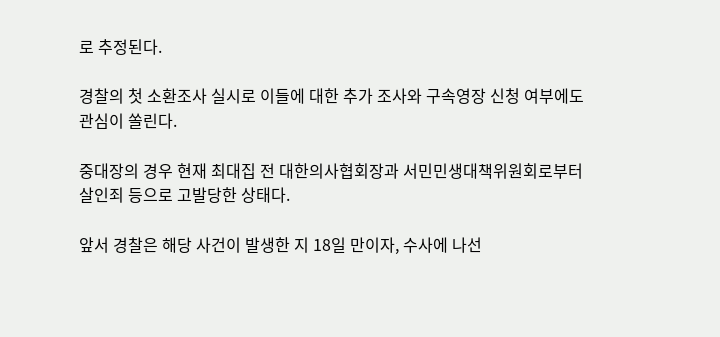로 추정된다.

경찰의 첫 소환조사 실시로 이들에 대한 추가 조사와 구속영장 신청 여부에도 관심이 쏠린다.

중대장의 경우 현재 최대집 전 대한의사협회장과 서민민생대책위원회로부터 살인죄 등으로 고발당한 상태다.

앞서 경찰은 해당 사건이 발생한 지 18일 만이자, 수사에 나선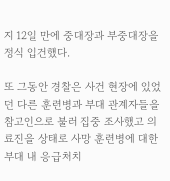지 12일 만에 중대장과 부중대장을 정식 입건했다.

또 그동안 경찰은 사건 현장에 있었던 다른 훈련병과 부대 관계자들을 참고인으로 불러 집중 조사했고 의료진을 상태로 사망 훈련병에 대한 부대 내 응급처치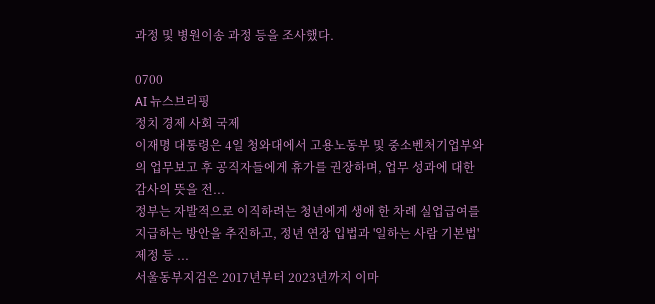과정 및 병원이송 과정 등을 조사했다.

0700
AI 뉴스브리핑
정치 경제 사회 국제
이재명 대통령은 4일 청와대에서 고용노동부 및 중소벤처기업부와의 업무보고 후 공직자들에게 휴가를 권장하며, 업무 성과에 대한 감사의 뜻을 전...
정부는 자발적으로 이직하려는 청년에게 생애 한 차례 실업급여를 지급하는 방안을 추진하고, 정년 연장 입법과 '일하는 사람 기본법' 제정 등 ...
서울동부지검은 2017년부터 2023년까지 이마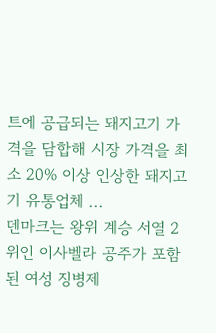트에 공급되는 돼지고기 가격을 담합해 시장 가격을 최소 20% 이상 인상한 돼지고기 유통업체 ...
덴마크는 왕위 계승 서열 2위인 이사벨라 공주가 포함된 여성 징병제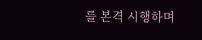를 본격 시행하며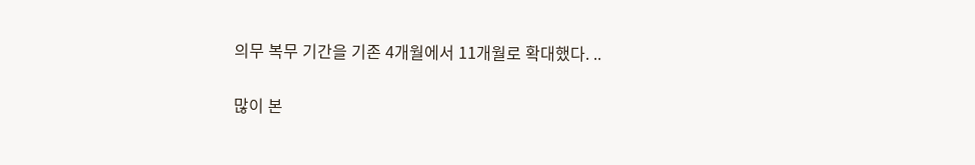의무 복무 기간을 기존 4개월에서 11개월로 확대했다. ..

많이 본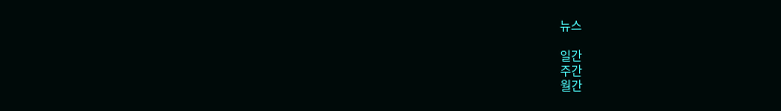뉴스

일간
주간
월간